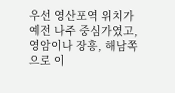우선 영산포역 위치가 예전 나주 중심가였고, 영암이나 장흥, 해남쪽으로 이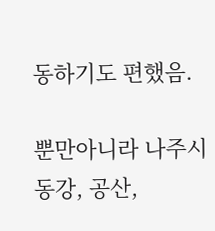동하기도 편했음.

뿐만아니라 나주시 동강, 공산,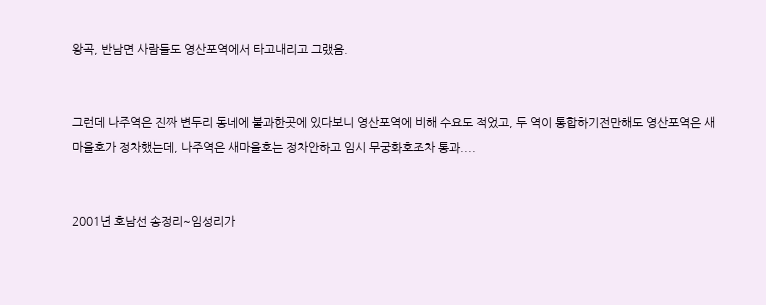왕곡, 반남면 사람들도 영산포역에서 타고내리고 그랬음.


그런데 나주역은 진짜 변두리 동네에 불과한곳에 있다보니 영산포역에 비해 수요도 적었고, 두 역이 통합하기전만해도 영산포역은 새마을호가 정차했는데, 나주역은 새마을호는 정차안하고 임시 무궁화호조차 통과....


2001년 호남선 송정리~임성리가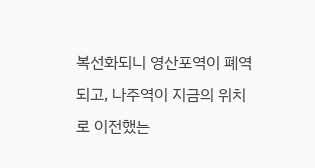복선화되니 영산포역이 폐역되고, 나주역이 지금의 위치로 이전했는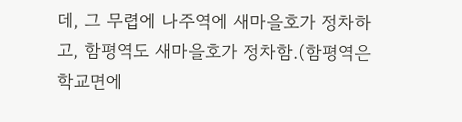데, 그 무렵에 나주역에 새마을호가 정차하고, 함평역도 새마을호가 정차함.(함평역은 학교면에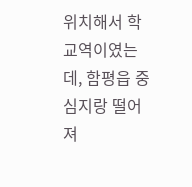위치해서 학교역이였는데, 함평읍 중심지랑 떨어져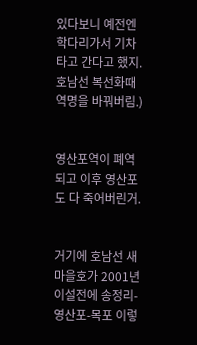있다보니 예전엔 학다리가서 기차타고 간다고 했지. 호남선 복선화때 역명을 바꿔버림.)


영산포역이 폐역되고 이후 영산포도 다 죽어버린거.


거기에 호남선 새마을호가 2001년 이설전에 송정리-영산포-목포 이렇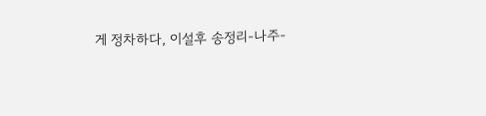게 정차하다, 이설후 송정리-나주-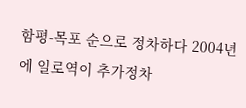함평-목포 순으로 정차하다 2004년에 일로역이 추가정차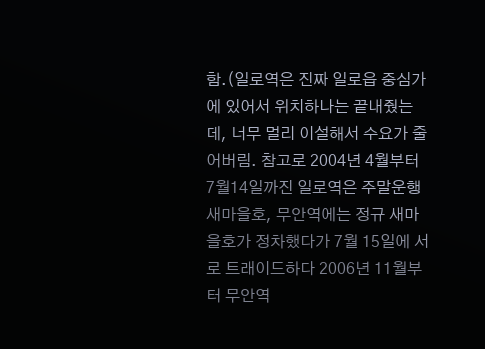함.(일로역은 진짜 일로읍 중심가에 있어서 위치하나는 끝내줬는데, 너무 멀리 이설해서 수요가 줄어버림. 참고로 2004년 4월부터 7월14일까진 일로역은 주말운행 새마을호, 무안역에는 정규 새마을호가 정차했다가 7월 15일에 서로 트래이드하다 2006년 11월부터 무안역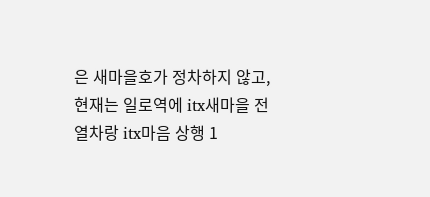은 새마을호가 정차하지 않고, 현재는 일로역에 itx새마을 전 열차랑 itx마음 상행 1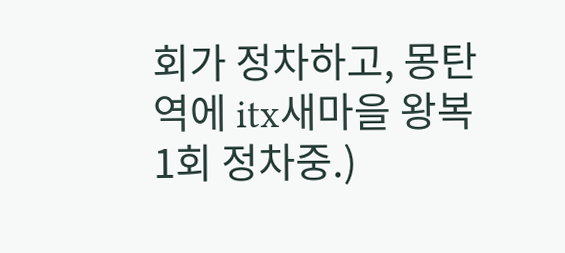회가 정차하고, 몽탄역에 itx새마을 왕복 1회 정차중.)